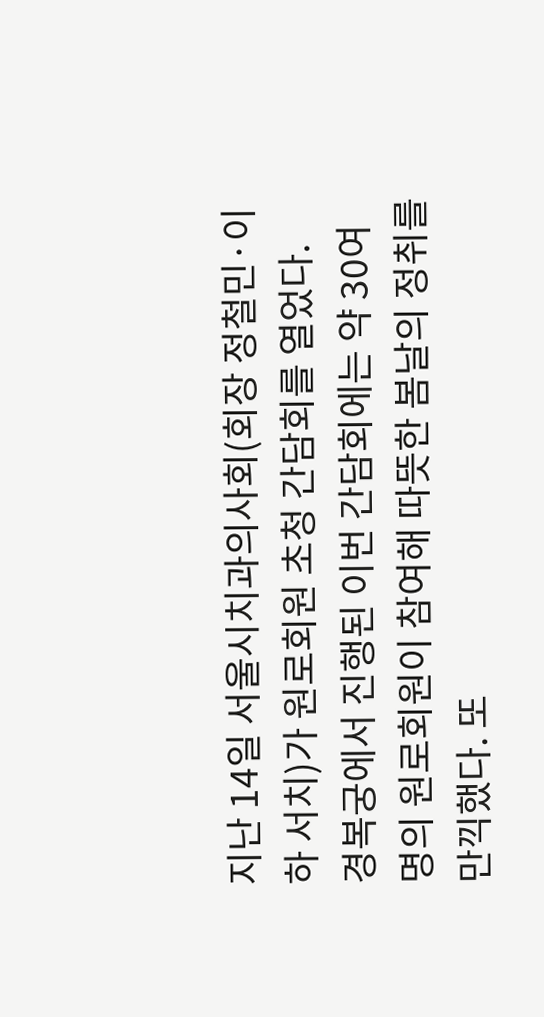지난 14일 서울시치과의사회(회장 정철민·이하 서치)가 원로회원 초청 간담회를 열었다.
경복궁에서 진행된 이번 간담회에는 약 30여 명의 원로회원이 참여해 따뜻한 봄날의 정취를 만끽했다. 또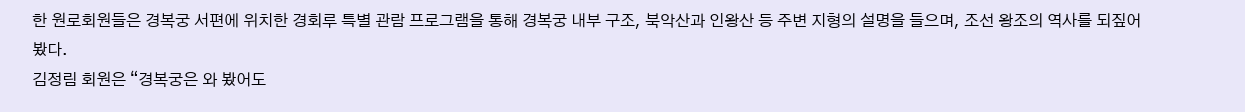한 원로회원들은 경복궁 서편에 위치한 경회루 특별 관람 프로그램을 통해 경복궁 내부 구조, 북악산과 인왕산 등 주변 지형의 설명을 들으며, 조선 왕조의 역사를 되짚어 봤다.
김정림 회원은 “경복궁은 와 봤어도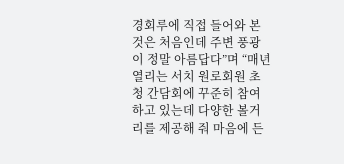경회루에 직접 들어와 본 것은 처음인데 주변 풍광이 정말 아름답다”며 “매년 열리는 서치 원로회원 초청 간담회에 꾸준히 참여하고 있는데 다양한 볼거리를 제공해 줘 마음에 든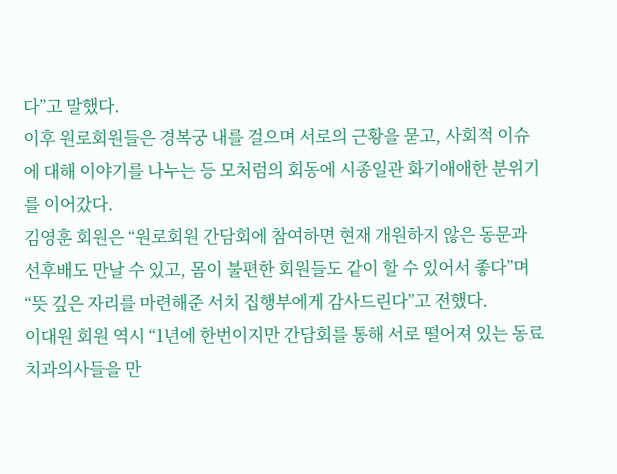다”고 말했다.
이후 원로회원들은 경복궁 내를 걸으며 서로의 근황을 묻고, 사회적 이슈에 대해 이야기를 나누는 등 모처럼의 회동에 시종일관 화기애애한 분위기를 이어갔다.
김영훈 회원은 “원로회원 간담회에 참여하면 현재 개원하지 않은 동문과 선후배도 만날 수 있고, 몸이 불편한 회원들도 같이 할 수 있어서 좋다”며 “뜻 깊은 자리를 마련해준 서치 집행부에게 감사드린다”고 전했다.
이대원 회원 역시 “1년에 한번이지만 간담회를 통해 서로 떨어져 있는 동료 치과의사들을 만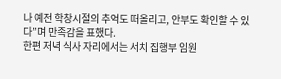나 예전 학창시절의 추억도 떠올리고, 안부도 확인할 수 있다”며 만족감을 표했다.
한편 저녁 식사 자리에서는 서치 집행부 임원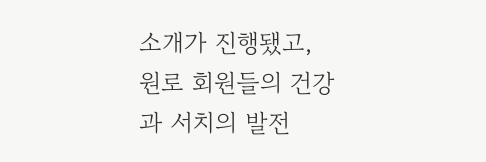소개가 진행됐고, 원로 회원들의 건강과 서치의 발전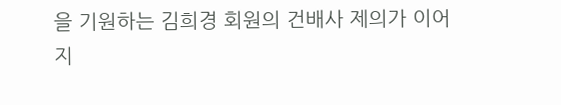을 기원하는 김희경 회원의 건배사 제의가 이어지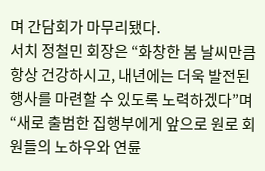며 간담회가 마무리됐다.
서치 정철민 회장은 “화창한 봄 날씨만큼 항상 건강하시고, 내년에는 더욱 발전된 행사를 마련할 수 있도록 노력하겠다”며 “새로 출범한 집행부에게 앞으로 원로 회원들의 노하우와 연륜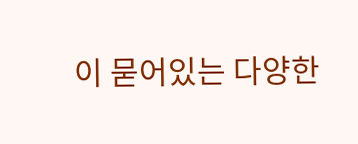이 묻어있는 다양한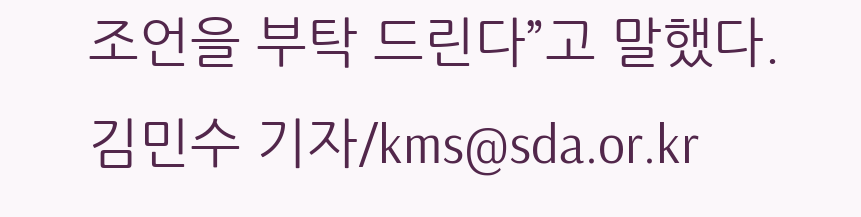조언을 부탁 드린다”고 말했다.
김민수 기자/kms@sda.or.kr